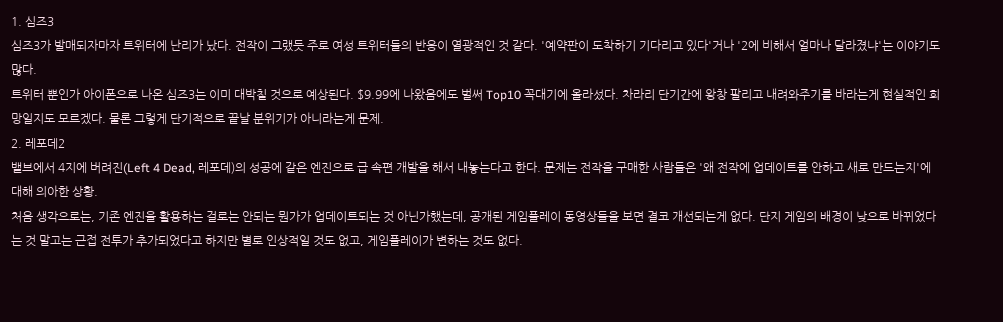1. 심즈3
심즈3가 발매되자마자 트위터에 난리가 났다. 전작이 그랬듯 주로 여성 트위터들의 반응이 열광적인 것 같다. '예약판이 도착하기 기다리고 있다'거나 '2에 비해서 얼마나 달라졌냐'는 이야기도 많다.
트위터 뿐인가 아이폰으로 나온 심즈3는 이미 대박칠 것으로 예상된다. $9.99에 나왔음에도 벌써 Top10 꼭대기에 올라섰다. 차라리 단기간에 왕창 팔리고 내려와주기를 바라는게 현실적인 희망일지도 모르겠다. 물론 그렇게 단기적으로 끝날 분위기가 아니라는게 문제.
2. 레포데2
밸브에서 4지에 버려진(Left 4 Dead, 레포데)의 성공에 같은 엔진으로 급 속편 개발을 해서 내놓는다고 한다. 문제는 전작을 구매한 사람들은 '왜 전작에 업데이트를 안하고 새로 만드는지'에 대해 의아한 상황.
처음 생각으로는, 기존 엔진을 활용하는 걸로는 안되는 뭔가가 업데이트되는 것 아닌가했는데, 공개된 게임플레이 동영상들을 보면 결코 개선되는게 없다. 단지 게임의 배경이 낮으로 바뀌었다는 것 말고는 근접 전투가 추가되었다고 하지만 별로 인상적일 것도 없고, 게임플레이가 변하는 것도 없다.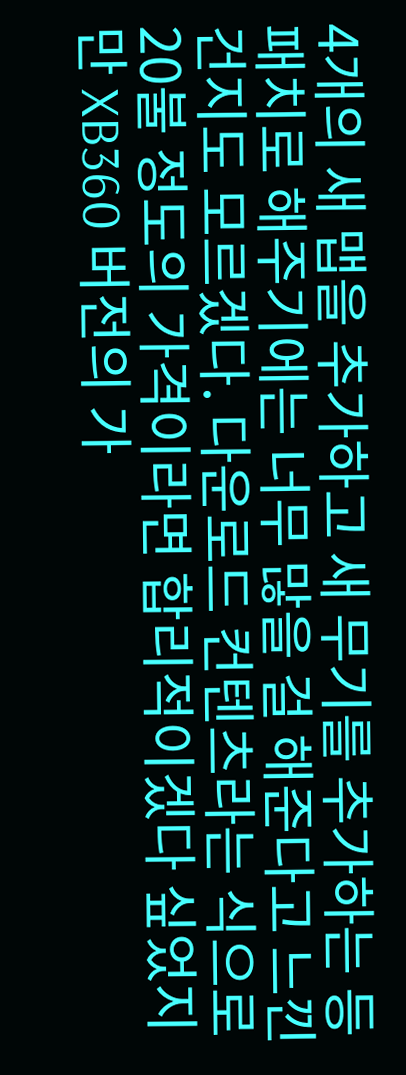4개의 새 맵을 추가하고 새 무기를 추가하는 등 패치로 해주기에는 너무 많을 걸 해준다고 느낀건지도 모르겠다. 다운로드 컨텐츠라는 식으로 20불 정도의 가격이라면 합리적이겠다 싶었지만 XB360 버전의 가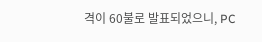격이 60불로 발표되었으니, PC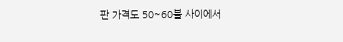판 가격도 50~60불 사이에서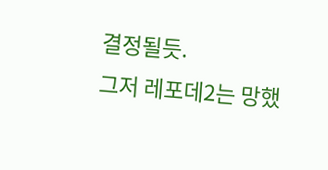결정될듯.
그저 레포데2는 망했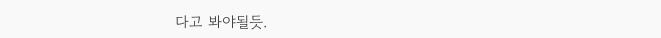다고 봐야될듯.